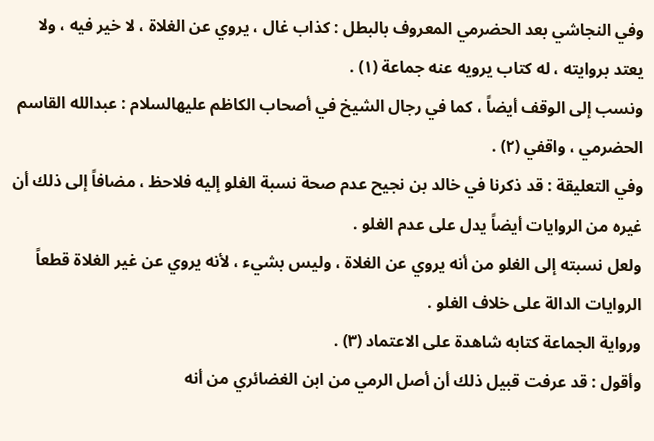وفي النجاشي بعد الحضرمي المعروف بالبطل : كذاب غال ، يروي عن الغلاة ، لا خير فيه ، ولا يعتد بروايته ، له كتاب يرويه عنه جماعة (١) .
ونسب إلى الوقف أيضاً ، كما في رجال الشيخ في أصحاب الكاظم عليهالسلام : عبدالله القاسم الحضرمي ، واقفي (۲) .
وفي التعليقة : قد ذكرنا في خالد بن نجيح عدم صحة نسبة الغلو إليه فلاحظ ، مضافاً إلى ذلك أن غيره من الروايات أيضاً يدل على عدم الغلو .
ولعل نسبته إلى الغلو من أنه يروي عن الغلاة ، وليس بشيء ، لأنه يروي عن غير الغلاة قطعاً الروايات الدالة على خلاف الغلو .
ورواية الجماعة كتابه شاهدة على الاعتماد (۳) .
وأقول : قد عرفت قبيل ذلك أن أصل الرمي من ابن الغضائري من أنه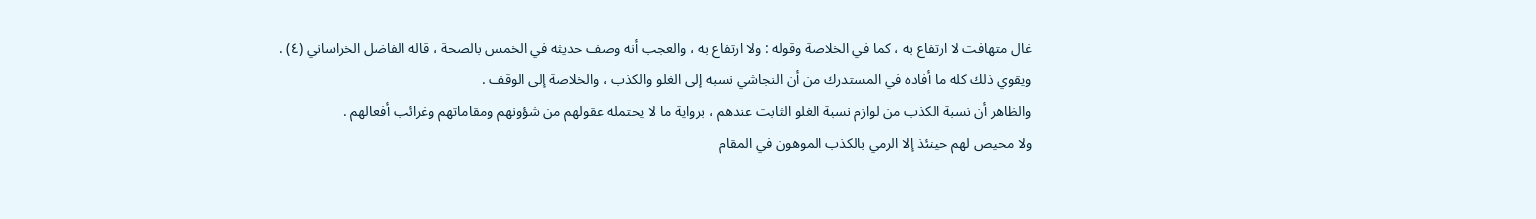غال متهافت لا ارتفاع به ، كما في الخلاصة وقوله : ولا ارتفاع به ، والعجب أنه وصف حديثه في الخمس بالصحة ، قاله الفاضل الخراساني (٤) .
ويقوي ذلك كله ما أفاده في المستدرك من أن النجاشي نسبه إلى الغلو والكذب ، والخلاصة إلى الوقف .
والظاهر أن نسبة الكذب من لوازم نسبة الغلو الثابت عندهم ، برواية ما لا يحتمله عقولهم من شؤونهم ومقاماتهم وغرائب أفعالهم .
ولا محيص لهم حينئذ إلا الرمي بالكذب الموهون في المقام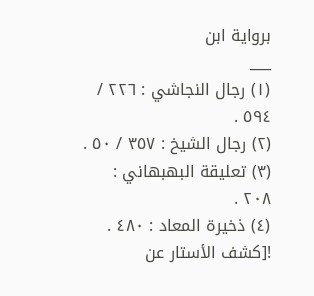برواية ابن
___
(۱) رجال النجاشي : ٢٢٦ / ٥٩٤ .
(۲) رجال الشيخ : ٣٥٧ / ٥٠ .
(۳) تعليقة البهبهاني : ۲۰۸ .
(٤) ذخيرة المعاد : ٤٨٠ .
![كشف الأستار عن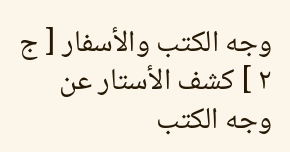وجه الكتب والأسفار [ ج ٢ ] كشف الأستار عن وجه الكتب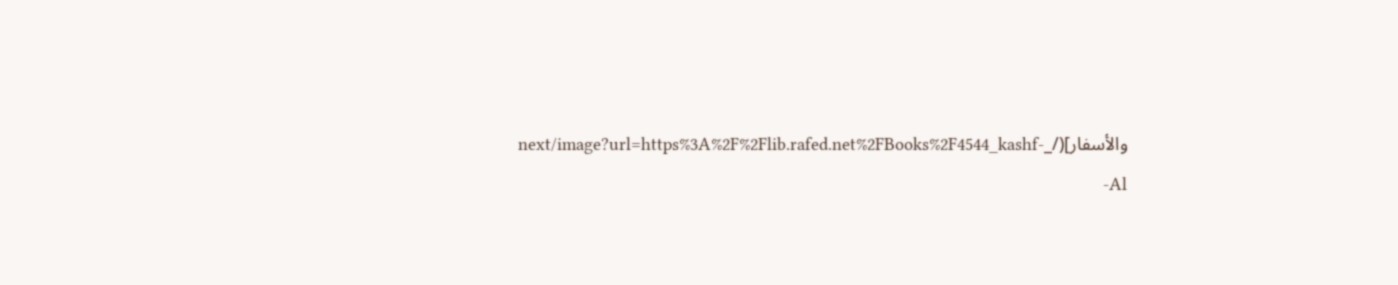والأسفار](/_next/image?url=https%3A%2F%2Flib.rafed.net%2FBooks%2F4544_kashf-Al-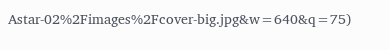Astar-02%2Fimages%2Fcover-big.jpg&w=640&q=75)